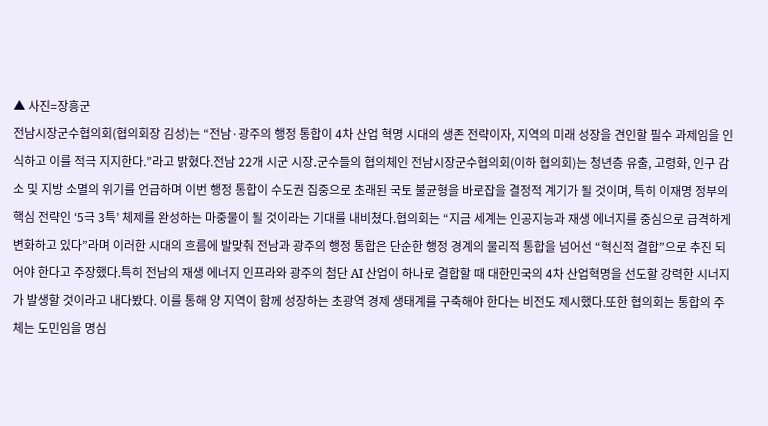▲ 사진=장흥군
전남시장군수협의회(협의회장 김성)는 “전남·광주의 행정 통합이 4차 산업 혁명 시대의 생존 전략이자, 지역의 미래 성장을 견인할 필수 과제임을 인식하고 이를 적극 지지한다.”라고 밝혔다.전남 22개 시군 시장․군수들의 협의체인 전남시장군수협의회(이하 협의회)는 청년층 유출, 고령화, 인구 감소 및 지방 소멸의 위기를 언급하며 이번 행정 통합이 수도권 집중으로 초래된 국토 불균형을 바로잡을 결정적 계기가 될 것이며, 특히 이재명 정부의 핵심 전략인 ‘5극 3특’ 체제를 완성하는 마중물이 될 것이라는 기대를 내비쳤다.협의회는 “지금 세계는 인공지능과 재생 에너지를 중심으로 급격하게 변화하고 있다”라며 이러한 시대의 흐름에 발맞춰 전남과 광주의 행정 통합은 단순한 행정 경계의 물리적 통합을 넘어선 “혁신적 결합”으로 추진 되어야 한다고 주장했다.특히 전남의 재생 에너지 인프라와 광주의 첨단 AI 산업이 하나로 결합할 때 대한민국의 4차 산업혁명을 선도할 강력한 시너지가 발생할 것이라고 내다봤다. 이를 통해 양 지역이 함께 성장하는 초광역 경제 생태계를 구축해야 한다는 비전도 제시했다.또한 협의회는 통합의 주체는 도민임을 명심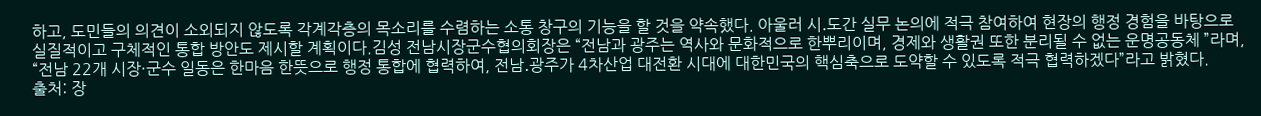하고, 도민들의 의견이 소외되지 않도록 각계각층의 목소리를 수렴하는 소통 창구의 기능을 할 것을 약속했다. 아울러 시․도간 실무 논의에 적극 참여하여 현장의 행정 경험을 바탕으로 실질적이고 구체적인 통합 방안도 제시할 계획이다.김성 전남시장군수협의회장은 “전남과 광주는 역사와 문화적으로 한뿌리이며, 경제와 생활권 또한 분리될 수 없는 운명공동체 ”라며, “전남 22개 시장·군수 일동은 한마음 한뜻으로 행정 통합에 협력하여, 전남․광주가 4차산업 대전환 시대에 대한민국의 핵심축으로 도약할 수 있도록 적극 협력하겠다”라고 밝혔다.
출처: 장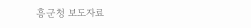흥군청 보도자료